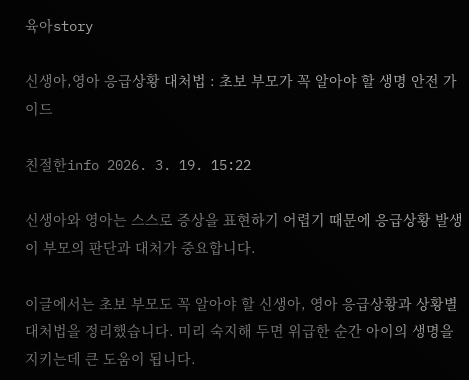육아story

신생아,영아 응급상황 대처법 : 초보 부모가 꼭 알아야 할 생명 안전 가이드

친절한info 2026. 3. 19. 15:22

신생아와 영아는 스스로 증상을 표현하기 어렵기 때문에 응급상황 발생이 부모의 판단과 대처가 중요합니다.

이글에서는 초보 부모도 꼭 알아야 할 신생아, 영아 응급상황과 상황별 대처법을 정리했습니다. 미리 숙지해 두면 위급한 순간 아이의 생명을 지키는데 큰 도움이 됩니다.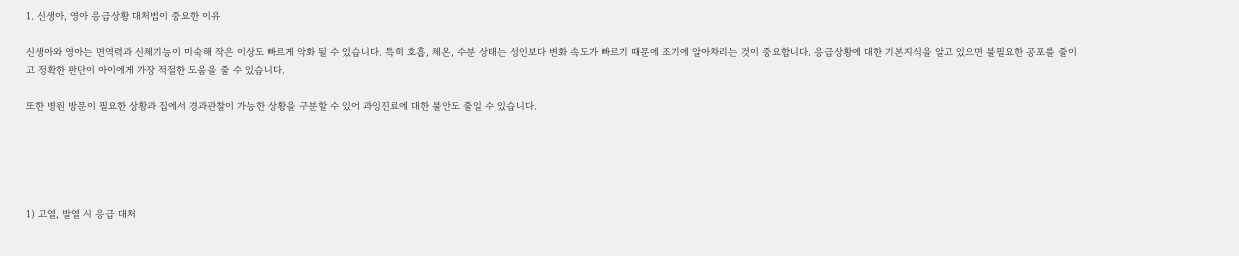1. 신생아, 영아 응급상황 대처법이 중요한 이유

신생아와 영아는 면역력과 신체기능이 미숙해 작은 이상도 빠르게 악화 될 수 있습니다. 특히 호흡, 체온, 수분 상태는 성인보다 변화 속도가 빠르기 때문에 조기에 알아차리는 것이 중요합니다. 응급상황에 대한 기본지식을 알고 있으면 불필요한 공포를 줄이고 정확한 판단이 아이에게 가장 적절한 도움을 줄 수 있습니다.

또한 병원 방문이 필요한 상황과 집에서 경과관찰이 가능한 상황을 구분할 수 있어 과잉진료에 대한 불안도 줄일 수 있습니다.





1) 고열, 발열 시 응급 대처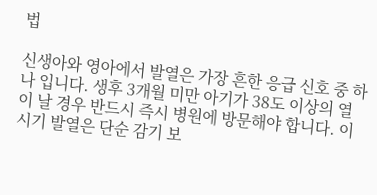법

신생아와 영아에서 발열은 가장 흔한 응급 신호 중 하나 입니다. 생후 3개월 미만 아기가 38도 이상의 열이 날 경우 반드시 즉시 병원에 방문해야 합니다. 이 시기 발열은 단순 감기 보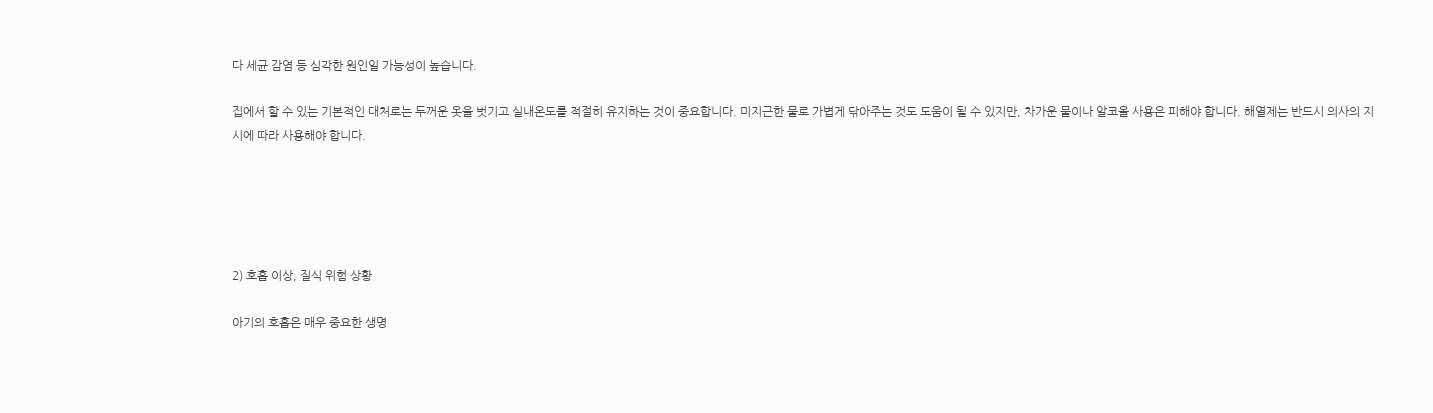다 세균 감염 등 심각한 원인일 가능성이 높습니다.

집에서 할 수 있는 기본적인 대처로는 두꺼운 옷을 벗기고 실내온도를 적절히 유지하는 것이 중요합니다. 미지근한 물로 가볍게 닦아주는 것도 도움이 될 수 있지만, 차가운 물이나 알코올 사용은 피해야 합니다. 해열제는 반드시 의사의 지시에 따라 사용해야 합니다.





2) 호흡 이상, 질식 위험 상황

아기의 호흡은 매우 중요한 생명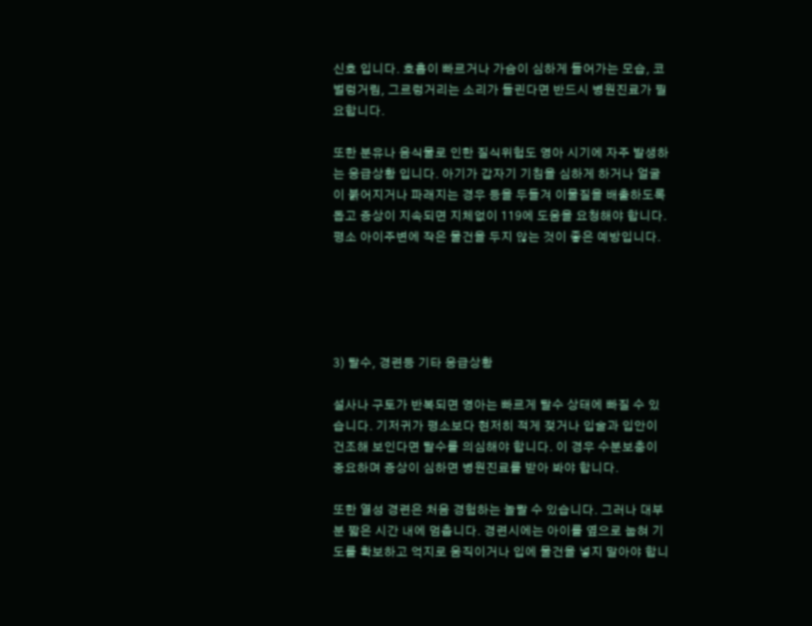신호 입니다. 호흡이 빠르거나 가슴이 심하게 들어가는 모습, 코벌렁거림, 그르렁거리는 소리가 들린다면 반드시 병원진료가 필요합니다.

또한 분유나 음식물로 인한 질식위험도 영아 시기에 자주 발생하는 응급상황 입니다. 아기가 갑자기 기침을 심하게 하거나 얼굴이 붉어지거나 파래지는 경우 등을 두들겨 이물질을 배출하도록 돕고 증상이 지속되면 지체없이 119에 도움을 요청해야 합니다. 평소 아이주변에 작은 물건을 두지 않는 것이 좋은 예방입니다.





3) 탈수, 경련등 기타 응급상황

설사나 구토가 반복되면 영아는 빠르게 탈수 상태에 빠질 수 있습니다. 기저귀가 평소보다 현저히 적게 젖거나 입술과 입안이 건조해 보인다면 탈수를 의심해야 합니다. 이 경우 수분보충이 중요하며 증상이 심하면 병원진료를 받아 봐야 합니다.

또한 열성 경련은 처음 경험하는 놀랄 수 있습니다. 그러나 대부분 짧은 시간 내에 멈춥니다. 경련시에는 아이를 옆으로 눕혀 기도를 확보하고 억지로 움직이거나 입에 물건을 넣지 말아야 합니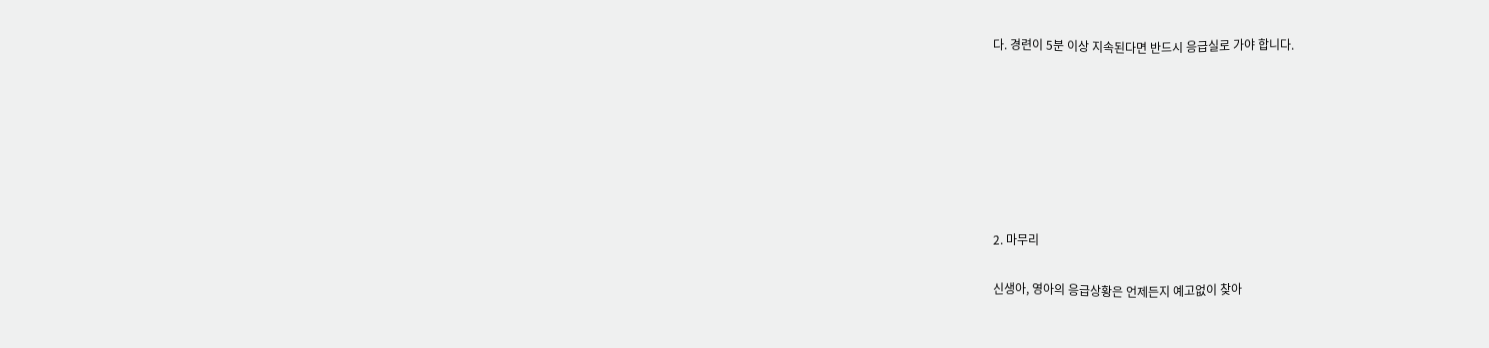다. 경련이 5분 이상 지속된다면 반드시 응급실로 가야 합니다.







2. 마무리

신생아, 영아의 응급상황은 언제든지 예고없이 찾아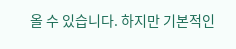올 수 있습니다. 하지만 기본적인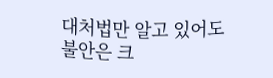대처법만 알고 있어도 불안은 크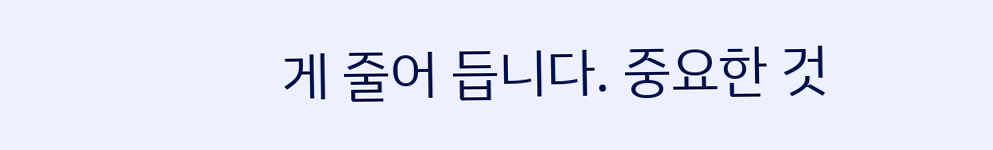게 줄어 듭니다. 중요한 것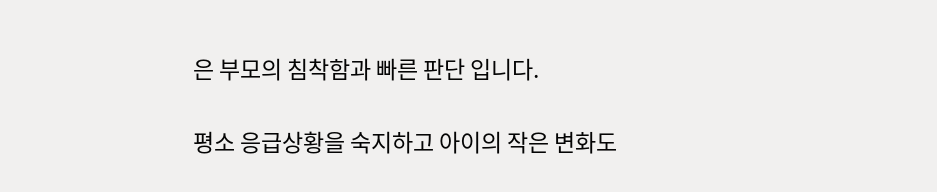은 부모의 침착함과 빠른 판단 입니다.

평소 응급상황을 숙지하고 아이의 작은 변화도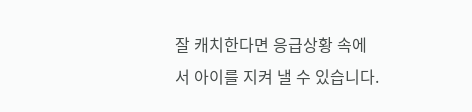잘 캐치한다면 응급상황 속에서 아이를 지켜 낼 수 있습니다.